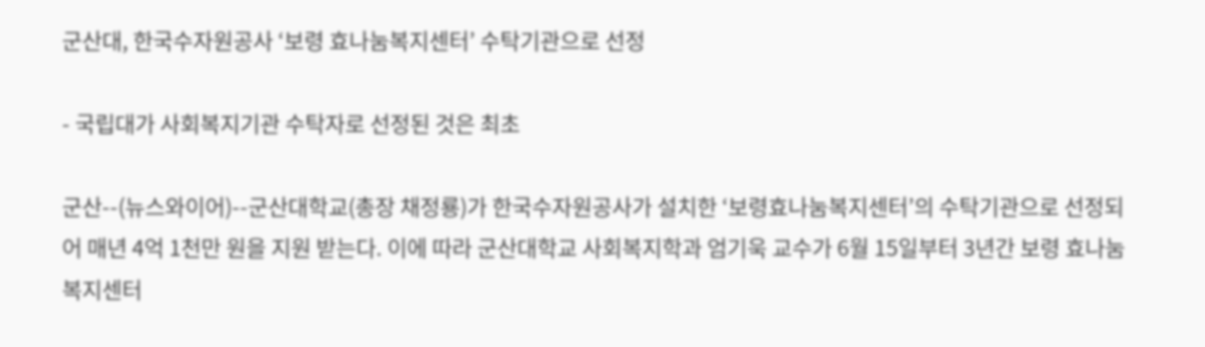군산대, 한국수자원공사 ‘보령 효나눔복지센터’ 수탁기관으로 선정

- 국립대가 사회복지기관 수탁자로 선정된 것은 최초

군산--(뉴스와이어)--군산대학교(총장 채정룡)가 한국수자원공사가 설치한 ‘보령효나눔복지센터’의 수탁기관으로 선정되어 매년 4억 1천만 원을 지원 받는다. 이에 따라 군산대학교 사회복지학과 엄기욱 교수가 6월 15일부터 3년간 보령 효나눔복지센터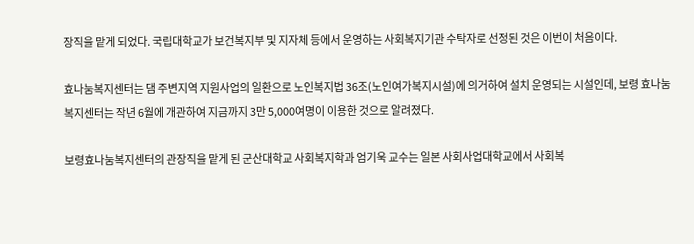장직을 맡게 되었다. 국립대학교가 보건복지부 및 지자체 등에서 운영하는 사회복지기관 수탁자로 선정된 것은 이번이 처음이다.

효나눔복지센터는 댐 주변지역 지원사업의 일환으로 노인복지법 36조(노인여가복지시설)에 의거하여 설치 운영되는 시설인데, 보령 효나눔복지센터는 작년 6월에 개관하여 지금까지 3만 5,000여명이 이용한 것으로 알려졌다.

보령효나눔복지센터의 관장직을 맡게 된 군산대학교 사회복지학과 엄기욱 교수는 일본 사회사업대학교에서 사회복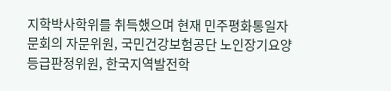지학박사학위를 취득했으며 현재 민주평화통일자문회의 자문위원, 국민건강보험공단 노인장기요양 등급판정위원, 한국지역발전학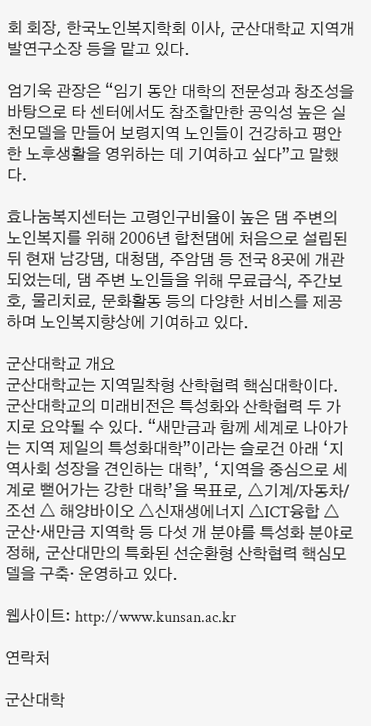회 회장, 한국노인복지학회 이사, 군산대학교 지역개발연구소장 등을 맡고 있다.

엄기욱 관장은 “임기 동안 대학의 전문성과 창조성을 바탕으로 타 센터에서도 참조할만한 공익성 높은 실천모델을 만들어 보령지역 노인들이 건강하고 평안한 노후생활을 영위하는 데 기여하고 싶다”고 말했다.

효나눔복지센터는 고령인구비율이 높은 댐 주변의 노인복지를 위해 2006년 합천댐에 처음으로 설립된 뒤 현재 남강댐, 대청댐, 주암댐 등 전국 8곳에 개관되었는데, 댐 주변 노인들을 위해 무료급식, 주간보호, 물리치료, 문화활동 등의 다양한 서비스를 제공하며 노인복지향상에 기여하고 있다.

군산대학교 개요
군산대학교는 지역밀착형 산학협력 핵심대학이다. 군산대학교의 미래비전은 특성화와 산학협력 두 가지로 요약될 수 있다. “새만금과 함께 세계로 나아가는 지역 제일의 특성화대학”이라는 슬로건 아래 ‘지역사회 성장을 견인하는 대학’, ‘지역을 중심으로 세계로 뻗어가는 강한 대학’을 목표로, △기계/자동차/조선 △ 해양바이오 △신재생에너지 △ICT융합 △군산·새만금 지역학 등 다섯 개 분야를 특성화 분야로 정해, 군산대만의 특화된 선순환형 산학협력 핵심모델을 구축· 운영하고 있다.

웹사이트: http://www.kunsan.ac.kr

연락처

군산대학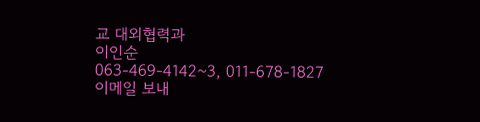교 대외협력과
이인순
063-469-4142~3, 011-678-1827
이메일 보내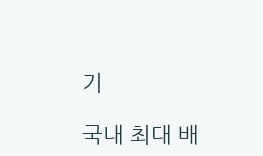기

국내 최대 배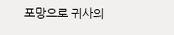포망으로 귀사의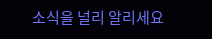소식을 널리 알리세요